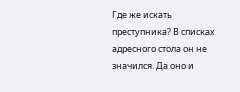Где же искать преступника? В списках адресного стола он не значился. Да оно и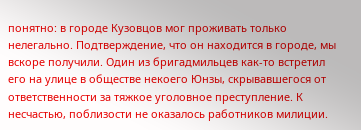понятно: в городе Кузовцов мог проживать только нелегально. Подтверждение, что он находится в городе, мы вскоре получили. Один из бригадмильцев как-то встретил его на улице в обществе некоего Юнзы, скрывавшегося от ответственности за тяжкое уголовное преступление. К несчастью, поблизости не оказалось работников милиции.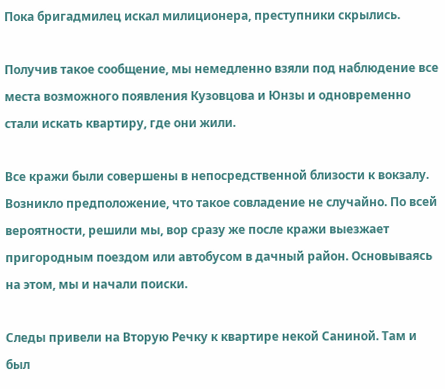Пока бригадмилец искал милиционера, преступники скрылись.

Получив такое сообщение, мы немедленно взяли под наблюдение все места возможного появления Кузовцова и Юнзы и одновременно стали искать квартиру, где они жили.

Все кражи были совершены в непосредственной близости к вокзалу. Возникло предположение, что такое совладение не случайно. По всей вероятности, решили мы, вор сразу же после кражи выезжает пригородным поездом или автобусом в дачный район. Основываясь на этом, мы и начали поиски.

Следы привели на Вторую Речку к квартире некой Саниной. Там и был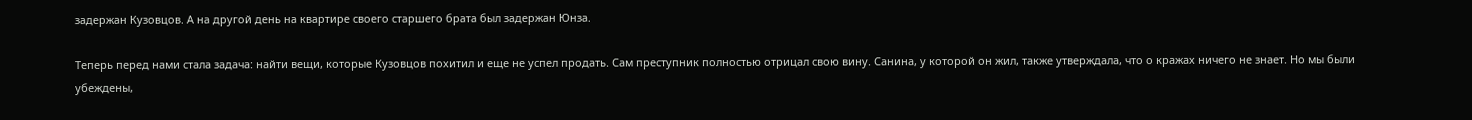задержан Кузовцов. А на другой день на квартире своего старшего брата был задержан Юнза.

Теперь перед нами стала задача: найти вещи, которые Кузовцов похитил и еще не успел продать. Сам преступник полностью отрицал свою вину. Санина, у которой он жил, также утверждала, что о кражах ничего не знает. Но мы были убеждены,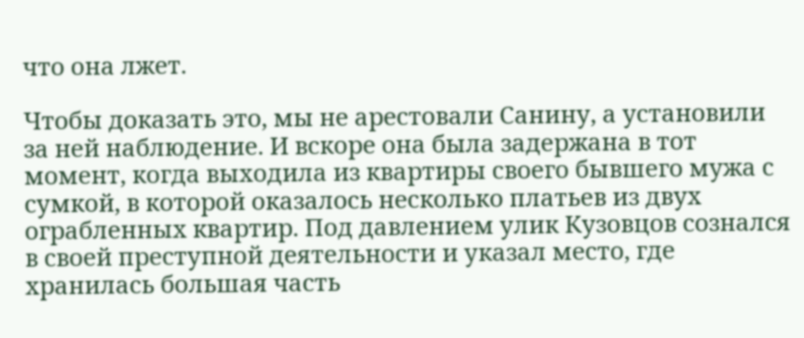что она лжет.

Чтобы доказать это, мы не арестовали Санину, а установили за ней наблюдение. И вскоре она была задержана в тот момент, когда выходила из квартиры своего бывшего мужа с сумкой, в которой оказалось несколько платьев из двух ограбленных квартир. Под давлением улик Кузовцов сознался в своей преступной деятельности и указал место, где хранилась большая часть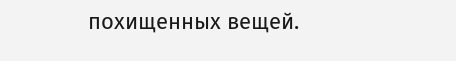похищенных вещей.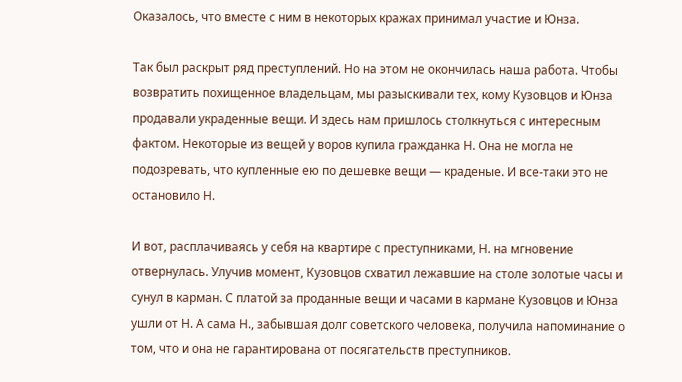Оказалось, что вместе с ним в некоторых кражах принимал участие и Юнза.

Так был раскрыт ряд преступлений. Но на этом не окончилась наша работа. Чтобы возвратить похищенное владельцам, мы разыскивали тех, кому Кузовцов и Юнза продавали украденные вещи. И здесь нам пришлось столкнуться с интересным фактом. Некоторые из вещей у воров купила гражданка Н. Она не могла не подозревать, что купленные ею по дешевке вещи — краденые. И все-таки это не остановило Н.

И вот, расплачиваясь у себя на квартире с преступниками, Н. на мгновение отвернулась. Улучив момент, Кузовцов схватил лежавшие на столе золотые часы и сунул в карман. С платой за проданные вещи и часами в кармане Кузовцов и Юнза ушли от Н. А сама Н., забывшая долг советского человека, получила напоминание о том, что и она не гарантирована от посягательств преступников.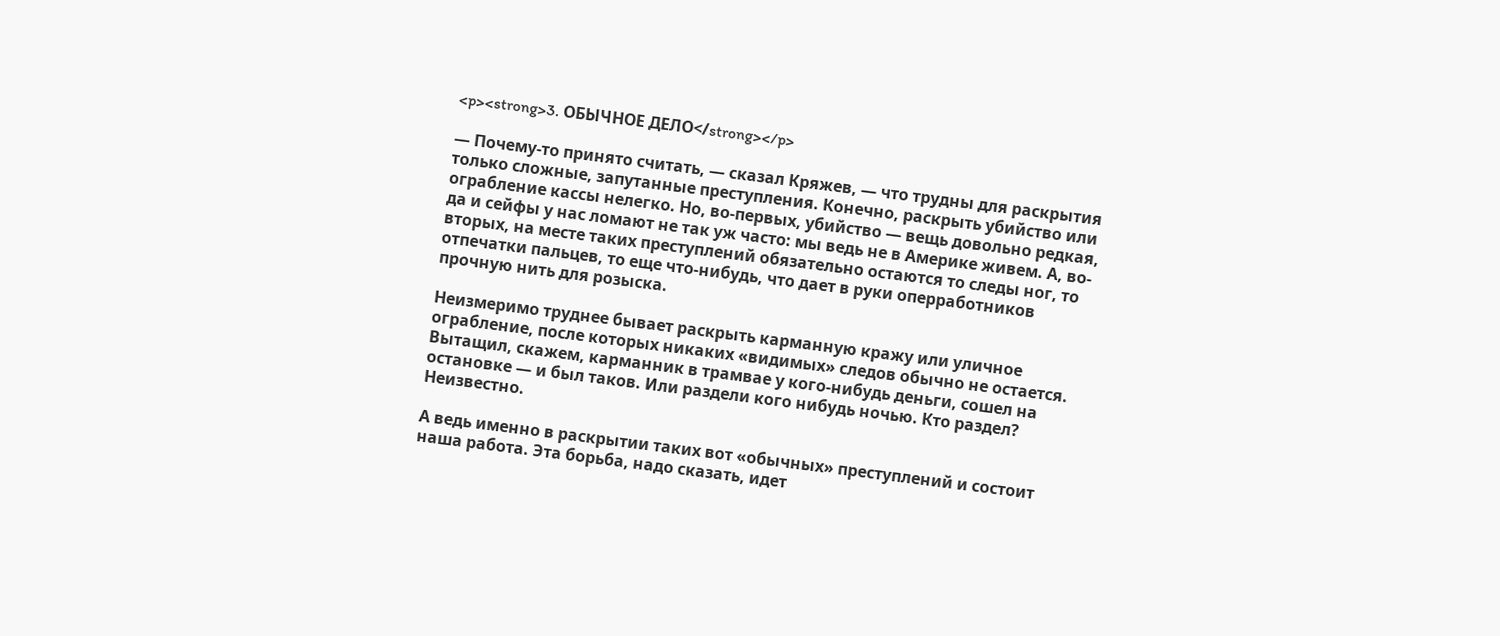<p><strong>3. ОБЫЧНОЕ ДЕЛО</strong></p>

— Почему-то принято считать, — сказал Кряжев, — что трудны для раскрытия только сложные, запутанные преступления. Конечно, раскрыть убийство или ограбление кассы нелегко. Но, во-первых, убийство — вещь довольно редкая, да и сейфы у нас ломают не так уж часто: мы ведь не в Америке живем. А, во-вторых, на месте таких преступлений обязательно остаются то следы ног, то отпечатки пальцев, то еще что-нибудь, что дает в руки оперработников прочную нить для розыска.

Неизмеримо труднее бывает раскрыть карманную кражу или уличное ограбление, после которых никаких «видимых» следов обычно не остается. Вытащил, скажем, карманник в трамвае у кого-нибудь деньги, сошел на остановке — и был таков. Или раздели кого нибудь ночью. Кто раздел? Неизвестно.

А ведь именно в раскрытии таких вот «обычных» преступлений и состоит наша работа. Эта борьба, надо сказать, идет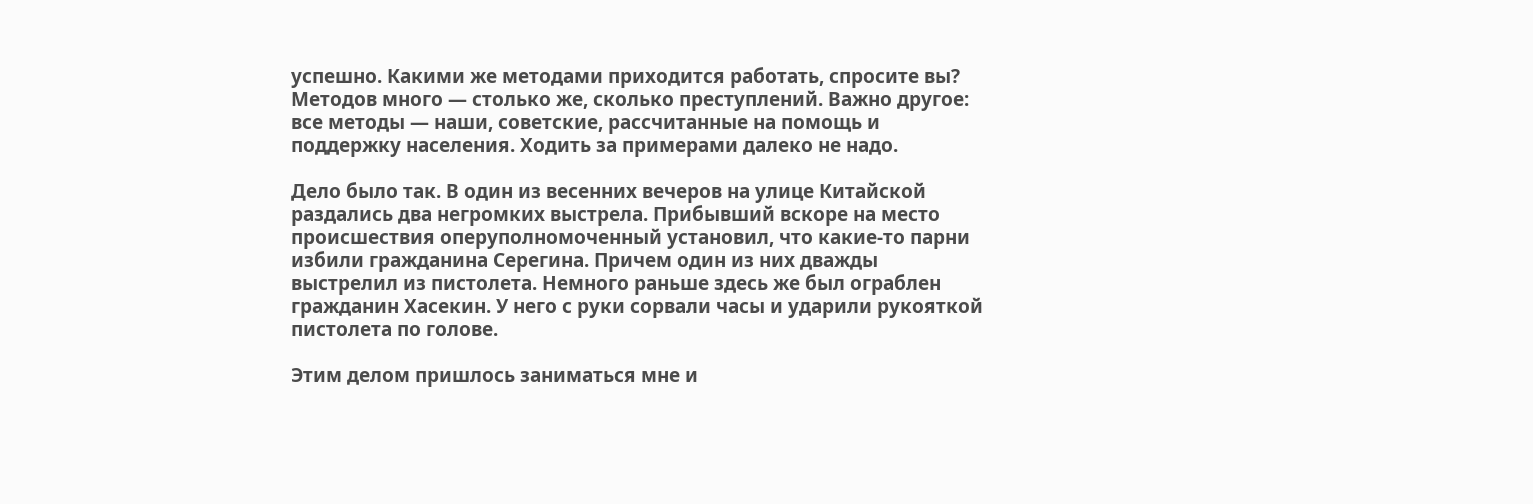успешно. Какими же методами приходится работать, спросите вы? Методов много — столько же, сколько преступлений. Важно другое: все методы — наши, советские, рассчитанные на помощь и поддержку населения. Ходить за примерами далеко не надо.

Дело было так. В один из весенних вечеров на улице Китайской раздались два негромких выстрела. Прибывший вскоре на место происшествия оперуполномоченный установил, что какие-то парни избили гражданина Серегина. Причем один из них дважды выстрелил из пистолета. Немного раньше здесь же был ограблен гражданин Хасекин. У него с руки сорвали часы и ударили рукояткой пистолета по голове.

Этим делом пришлось заниматься мне и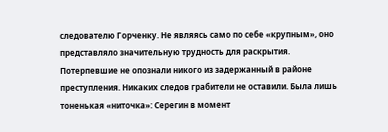следователю Горченку. Не являясь само по себе «крупным», оно представляло значительную трудность для раскрытия. Потерпевшие не опознали никого из задержанный в районе преступления. Никаких следов грабители не оставили. Была лишь тоненькая «ниточка»: Серегин в момент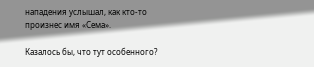нападения услышал, как кто-то произнес имя «Сема».

Казалось бы, что тут особенного?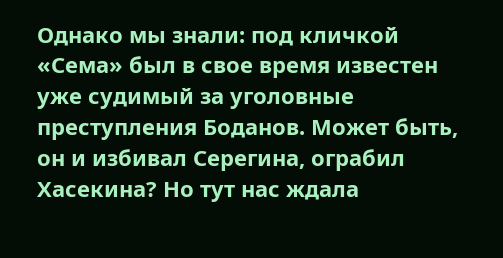Однако мы знали: под кличкой «Сема» был в свое время известен уже судимый за уголовные преступления Боданов. Может быть, он и избивал Серегина, ограбил Хасекина? Но тут нас ждала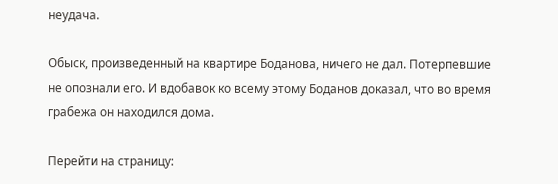неудача.

Обыск, произведенный на квартире Боданова, ничего не дал. Потерпевшие не опознали его. И вдобавок ко всему этому Боданов доказал, что во время грабежа он находился дома.

Перейти на страницу: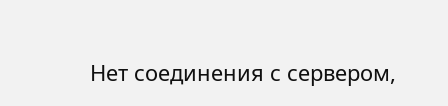Нет соединения с сервером,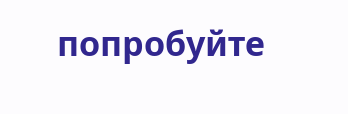попробуйте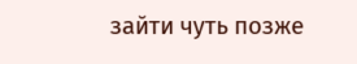зайти чуть позже